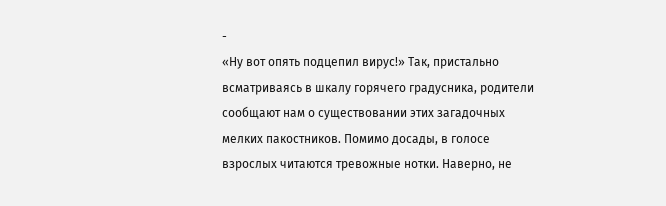-
«Ну вот опять подцепил вирус!» Так, пристально всматриваясь в шкалу горячего градусника, родители сообщают нам о существовании этих загадочных мелких пакостников. Помимо досады, в голосе взрослых читаются тревожные нотки. Наверно, не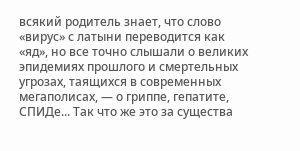всякий родитель знает, что слово «вирус» с латыни переводится как «яд», но все точно слышали о великих эпидемиях прошлого и смертельных угрозах, таящихся в современных мегаполисах, — о гриппе, гепатите, СПИДе... Так что же это за существа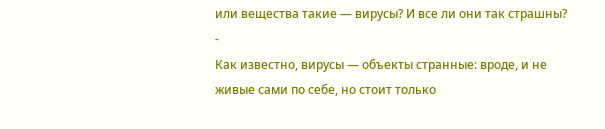или вещества такие — вирусы? И все ли они так страшны?
-
Как известно, вирусы — объекты странные: вроде, и не живые сами по себе, но стоит только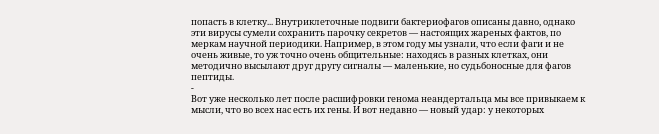попасть в клетку... Внутриклеточные подвиги бактериофагов описаны давно, однако эти вирусы сумели сохранить парочку секретов — настоящих жареных фактов, по меркам научной периодики. Например, в этом году мы узнали, что если фаги и не очень живые, то уж точно очень общительные: находясь в разных клетках, они методично высылают друг другу сигналы — маленькие, но судьбоносные для фагов пептиды.
-
Вот уже несколько лет после расшифровки генома неандертальца мы все привыкаем к мысли, что во всех нас есть их гены. И вот недавно — новый удар: у некоторых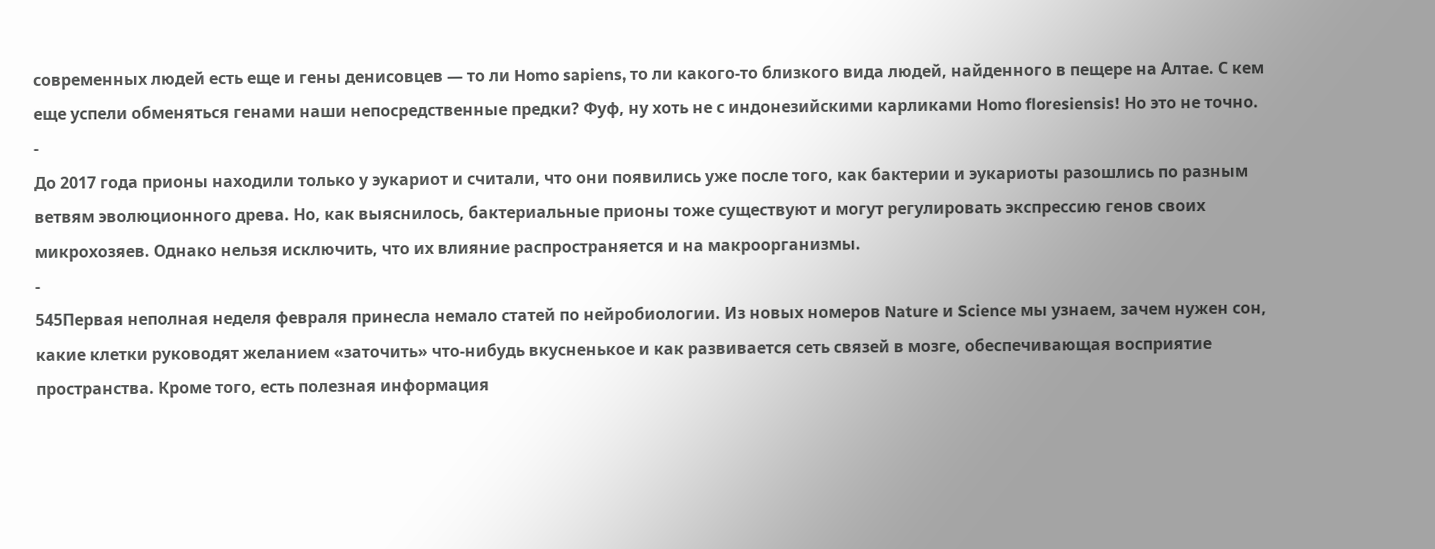современных людей есть еще и гены денисовцев — то ли Homo sapiens, то ли какого-то близкого вида людей, найденного в пещере на Алтае. С кем еще успели обменяться генами наши непосредственные предки? Фуф, ну хоть не с индонезийскими карликами Homo floresiensis! Но это не точно.
-
До 2017 года прионы находили только у эукариот и считали, что они появились уже после того, как бактерии и эукариоты разошлись по разным ветвям эволюционного древа. Но, как выяснилось, бактериальные прионы тоже существуют и могут регулировать экспрессию генов своих микрохозяев. Однако нельзя исключить, что их влияние распространяется и на макроорганизмы.
-
545Первая неполная неделя февраля принесла немало статей по нейробиологии. Из новых номеров Nature и Science мы узнаем, зачем нужен сон, какие клетки руководят желанием «заточить» что-нибудь вкусненькое и как развивается сеть связей в мозге, обеспечивающая восприятие пространства. Кроме того, есть полезная информация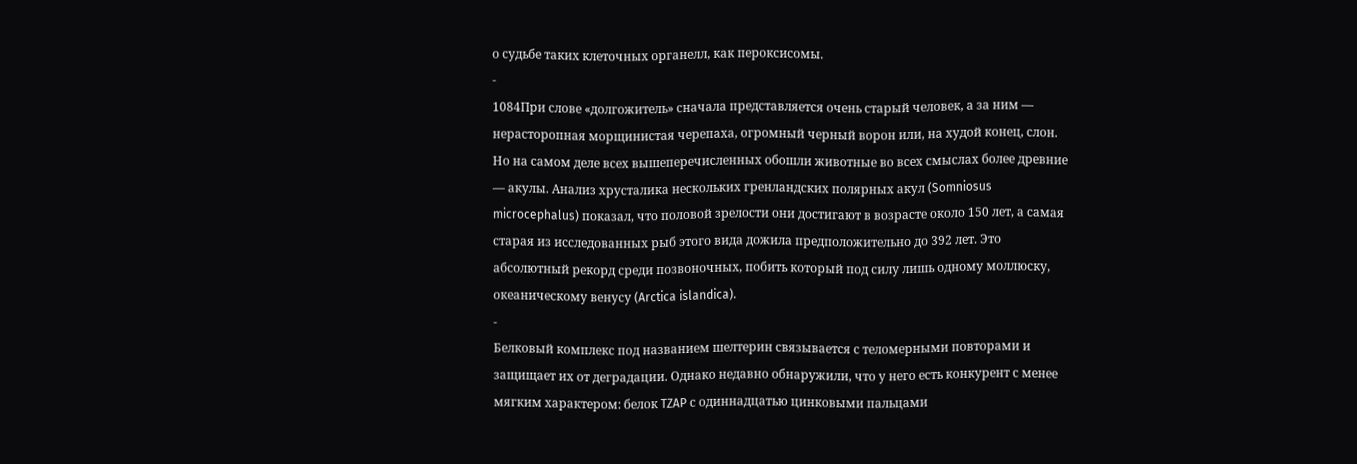о судьбе таких клеточных органелл, как пероксисомы.
-
1084При слове «долгожитель» сначала представляется очень старый человек, а за ним — нерасторопная морщинистая черепаха, огромный черный ворон или, на худой конец, слон. Но на самом деле всех вышеперечисленных обошли животные во всех смыслах более древние — акулы. Анализ хрусталика нескольких гренландских полярных акул (Somniosus microcephalus) показал, что половой зрелости они достигают в возрасте около 150 лет, а самая старая из исследованных рыб этого вида дожила предположительно до 392 лет. Это абсолютный рекорд среди позвоночных, побить который под силу лишь одному моллюску, океаническому венусу (Arctica islandica).
-
Белковый комплекс под названием шелтерин связывается с теломерными повторами и защищает их от деградации. Однако недавно обнаружили, что у него есть конкурент с менее мягким характером: белок TZAP с одиннадцатью цинковыми пальцами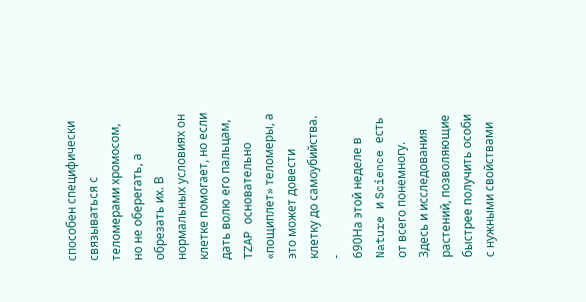способен специфически связываться с теломерами хромосом, но не оберегать, а обрезать их. В нормальных условиях он клетке помогает, но если дать волю его пальцам, TZAP основательно «пощиплет» теломеры, а это может довести клетку до самоубийства.
-
690На этой неделе в Nature и Science есть от всего понемногу. Здесь и исследования растений, позволяющие быстрее получить особи с нужными свойствами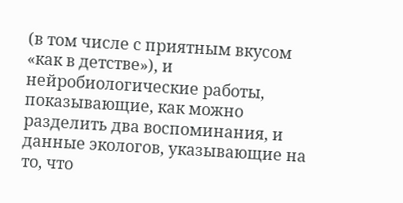(в том числе с приятным вкусом «как в детстве»), и нейробиологические работы, показывающие, как можно разделить два воспоминания, и данные экологов, указывающие на то, что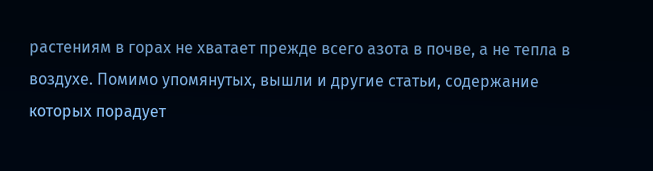растениям в горах не хватает прежде всего азота в почве, а не тепла в воздухе. Помимо упомянутых, вышли и другие статьи, содержание которых порадует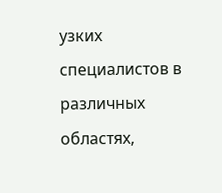узких специалистов в различных областях,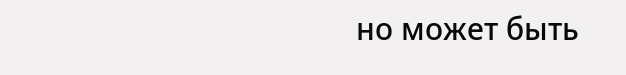но может быть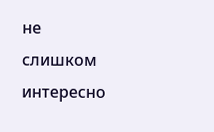не слишком интересно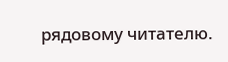рядовому читателю.